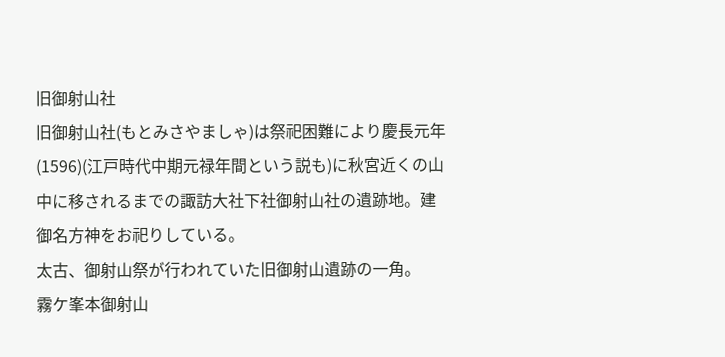旧御射山社
旧御射山社(もとみさやましゃ)は祭祀困難により慶長元年(1596)(江戸時代中期元禄年間という説も)に秋宮近くの山中に移されるまでの諏訪大社下社御射山社の遺跡地。建御名方神をお祀りしている。
太古、御射山祭が行われていた旧御射山遺跡の一角。
霧ケ峯本御射山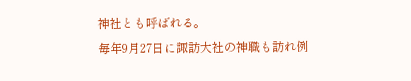神社とも呼ばれる。
毎年9月27日に諏訪大社の神職も訪れ例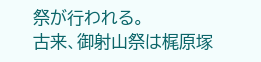祭が行われる。
古来、御射山祭は梶原塚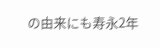の由来にも寿永2年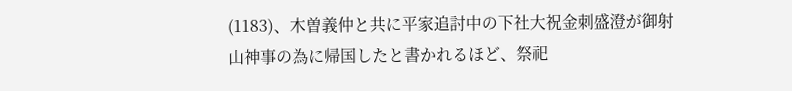(1183)、木曽義仲と共に平家追討中の下社大祝金刺盛澄が御射山神事の為に帰国したと書かれるほど、祭祀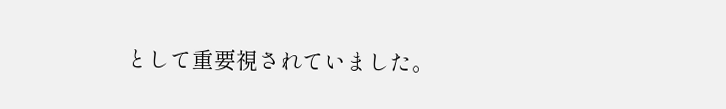として重要視されていました。